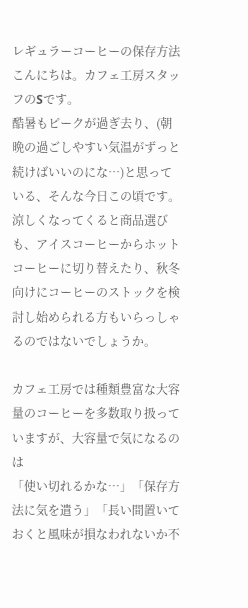レギュラーコーヒーの保存方法
こんにちは。カフェ工房スタッフのSです。
酷暑もピークが過ぎ去り、(朝晩の過ごしやすい気温がずっと続けばいいのにな…)と思っている、そんな今日この頃です。
涼しくなってくると商品選びも、アイスコーヒーからホットコーヒーに切り替えたり、秋冬向けにコーヒーのストックを検討し始められる方もいらっしゃるのではないでしょうか。

カフェ工房では種類豊富な大容量のコーヒーを多数取り扱っていますが、大容量で気になるのは
「使い切れるかな…」「保存方法に気を遣う」「長い間置いておくと風味が損なわれないか不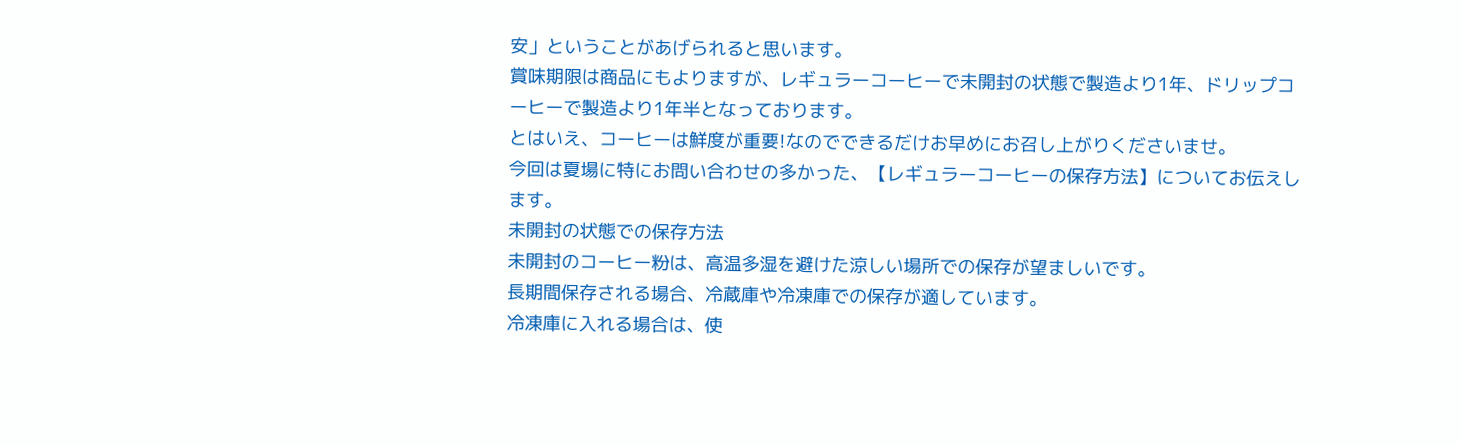安」ということがあげられると思います。
賞味期限は商品にもよりますが、レギュラーコーヒーで未開封の状態で製造より1年、ドリップコーヒーで製造より1年半となっております。
とはいえ、コーヒーは鮮度が重要!なのでできるだけお早めにお召し上がりくださいませ。
今回は夏場に特にお問い合わせの多かった、【レギュラーコーヒーの保存方法】についてお伝えします。
未開封の状態での保存方法
未開封のコーヒー粉は、高温多湿を避けた涼しい場所での保存が望ましいです。
長期間保存される場合、冷蔵庫や冷凍庫での保存が適しています。
冷凍庫に入れる場合は、使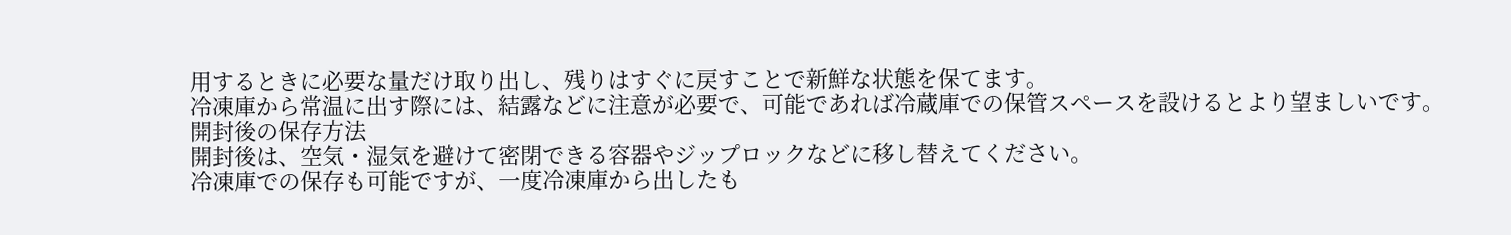用するときに必要な量だけ取り出し、残りはすぐに戻すことで新鮮な状態を保てます。
冷凍庫から常温に出す際には、結露などに注意が必要で、可能であれば冷蔵庫での保管スペースを設けるとより望ましいです。
開封後の保存方法
開封後は、空気・湿気を避けて密閉できる容器やジップロックなどに移し替えてください。
冷凍庫での保存も可能ですが、一度冷凍庫から出したも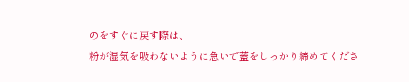のをすぐに戻す際は、
粉が湿気を吸わないように急いで蓋をしっかり締めてくださ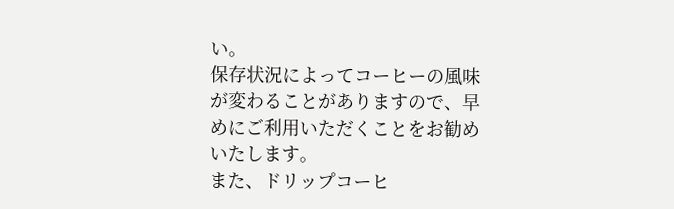い。
保存状況によってコーヒーの風味が変わることがありますので、早めにご利用いただくことをお勧めいたします。
また、ドリップコーヒ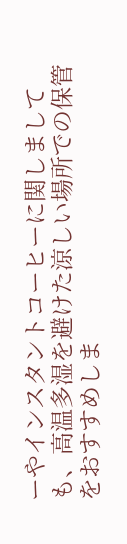ーやインスタントコーヒーに関しましても、高温多湿を避けた涼しい場所での保管をおすすめしま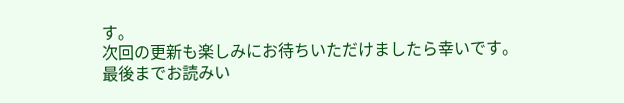す。
次回の更新も楽しみにお待ちいただけましたら幸いです。
最後までお読みい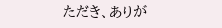ただき、ありが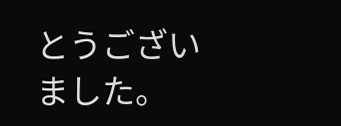とうございました。